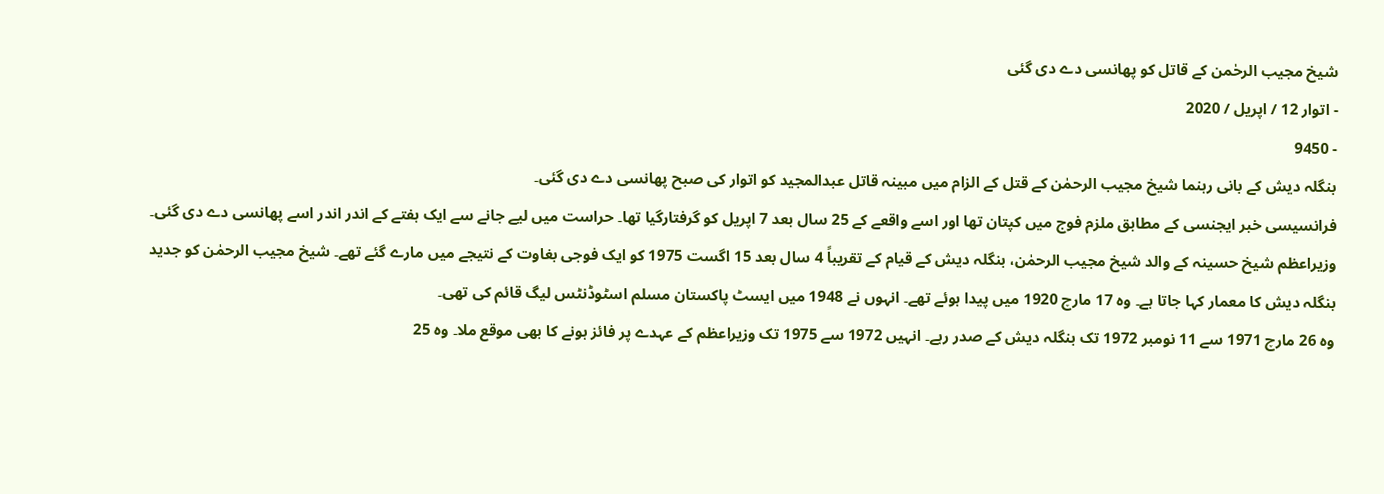شیخ مجیب الرحٰمن کے قاتل کو پھانسی دے دی گئی
- اتوار 12 / اپریل / 2020
- 9450
بنگلہ دیش کے بانی رہنما شیخ مجیب الرحمٰن کے قتل کے الزام میں مبینہ قاتل عبدالمجید کو اتوار کی صبح پھانسی دے دی گئی۔
فرانسیسی خبر ایجنسی کے مطابق ملزم فوج میں کپتان تھا اور اسے واقعے کے 25 سال بعد 7 اپریل کو گرفتارگیا تھا۔ حراست میں لیے جانے سے ایک ہفتے کے اندر اندر اسے پھانسی دے دی گئی۔ وزیراعظم شیخ حسینہ کے والد شیخ مجیب الرحمٰن، بنگلہ دیش کے قیام کے تقریباً 4 سال بعد 15 اگست 1975 کو ایک فوجی بغاوت کے نتیجے میں مارے گئے تھے۔ شیخ مجیب الرحمٰن کو جدید بنگلہ دیش کا معمار کہا جاتا ہے۔ وہ 17 مارچ 1920 میں پیدا ہوئے تھے۔ انہوں نے 1948 میں ایسٹ پاکستان مسلم اسٹوڈنٹس لیگ قائم کی تھی۔
وہ 26 مارچ 1971 سے 11 نومبر 1972 تک بنگلہ دیش کے صدر رہے۔ انہیں 1972 سے 1975 تک وزیراعظم کے عہدے پر فائز ہونے کا بھی موقع ملا۔ وہ 25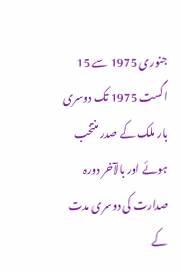جنوری 1975 سے 15 اگست 1975 تک دوسری بار ملک کے صدر منتخب ہوئے اور بالآخر دورہ صدارت کی دوسری مدت کے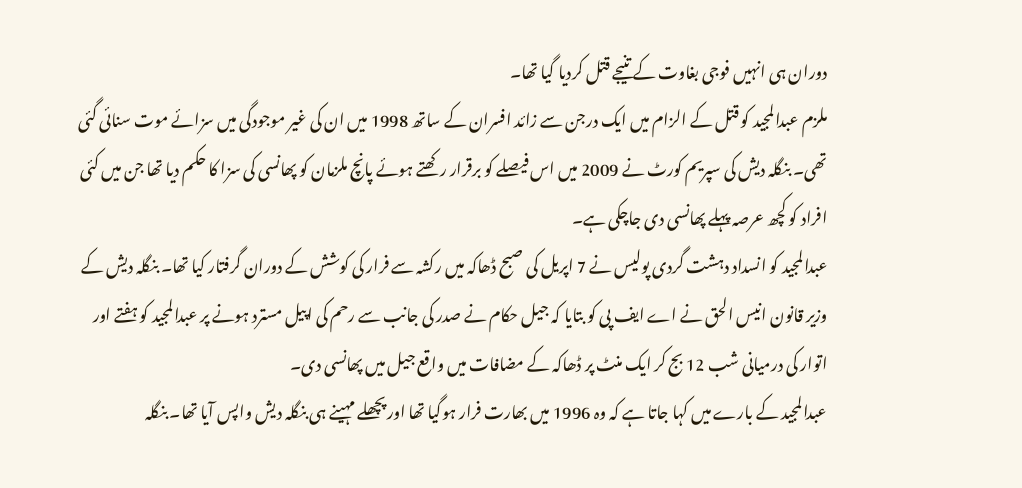دوران ہی انہیں فوجی بغاوت کے تنیجے قتل کردیا گیا تھا۔
ملزم عبدالمجید کو قتل کے الزام میں ایک درجن سے زائد افسران کے ساتھ 1998 میں ان کی غیر موجودگی میں سزائے موت سنائی گئی تھی۔ بنگلہ دیش کی سپریم کورٹ نے 2009 میں اس فیصلے کو برقرار رکھتے ہوئے پانچ ملزمان کو پھانسی کی سزا کا حکم دیا تھا جن میں کئی افراد کو کچھ عرصہ پہلے پھانسی دی جاچکی ہے۔
عبدالمجید کو انسداد دہشت گردی پولیس نے 7 اپریل کی صبح ڈھاکہ میں رکشہ سے فرار کی کوشش کے دوران گرفتار کیا تھا۔ بنگلہ دیش کے وزیر قانون انیس الحق نے اے ایف پی کو بتایا کہ جیل حکام نے صدر کی جانب سے رحم کی اپیل مسترد ہونے پر عبدالمجید کو ہفتے اور اتوار کی درمیانی شب 12 بج کر ایک منٹ پر ڈھاکہ کے مضافات میں واقع جیل میں پھانسی دی۔
عبدالمجید کے بارے میں کہا جاتا ہے کہ وہ 1996 میں بھارت فرار ہوگیا تھا اور پچھلے مہینے ہی بنگلہ دیش واپس آیا تھا۔ بنگلہ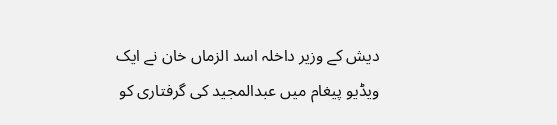دیش کے وزیر داخلہ اسد الزماں خان نے ایک ویڈیو پیغام میں عبدالمجید کی گرفتاری کو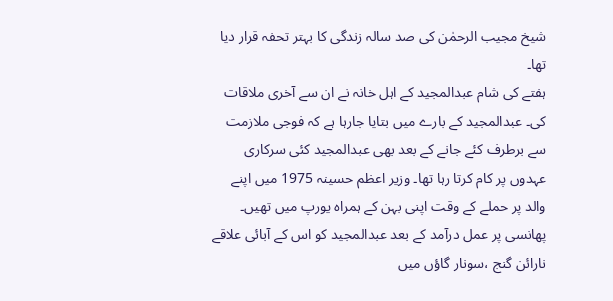شیخ مجیب الرحمٰن کی صد سالہ زندگی کا بہتر تحفہ قرار دیا تھا۔
ہفتے کی شام عبدالمجید کے اہل خانہ نے ان سے آخری ملاقات کی۔ عبدالمجید کے بارے میں بتایا جارہا ہے کہ فوجی ملازمت سے برطرف کئے جانے کے بعد بھی عبدالمجید کئی سرکاری عہدوں پر کام کرتا رہا تھا۔ وزیر اعظم حسینہ 1975 میں اپنے والد پر حملے کے وقت اپنی بہن کے ہمراہ یورپ میں تھیں۔
پھانسی پر عمل درآمد کے بعد عبدالمجید کو اس کے آبائی علاقے نارائن گنج ،سونار گاؤں میں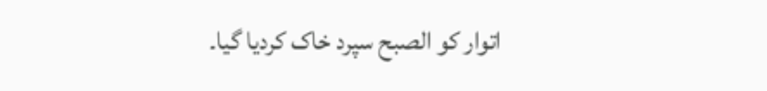اتوار کو الصبح سپرد خاک کردیا گیا۔